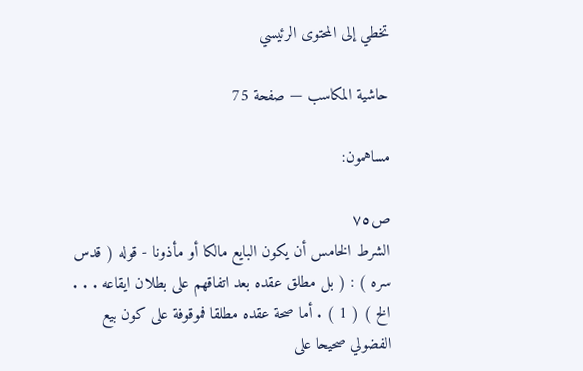تخطي إلى المحتوى الرئيسي

حاشية المكاسب — صفحة 75

مساهمون:

ص٧٥
الشرط الخامس أن يكون البايع مالكا أو مأذونا - قوله ( قدس سره ) : ( بل مطلق عقده بعد اتفاقهم على بطلان ايقاعه . . . الخ ) ( 1 ) . أما صحة عقده مطلقا فموقوفة على كون بيع الفضولي صحيحا على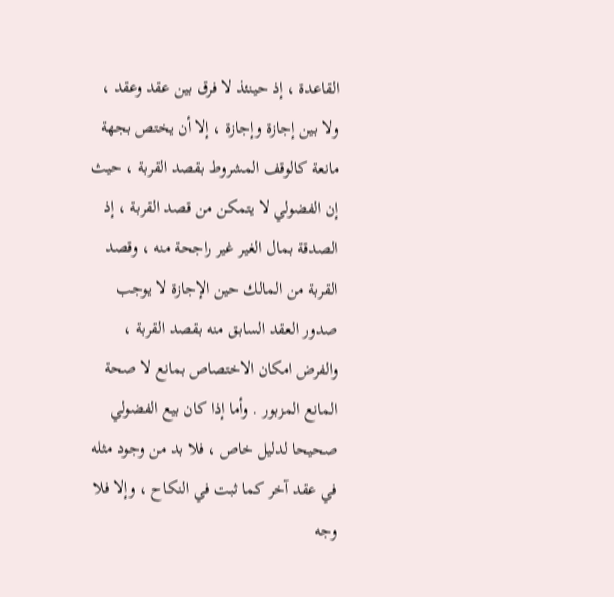القاعدة ، إذ حينئذ لا فرق بين عقد وعقد ، ولا بين إجازة وإجازة ، إلا أن يختص بجهة مانعة كالوقف المشروط بقصد القربة ، حيث إن الفضولي لا يتمكن من قصد القربة ، إذ الصدقة بمال الغير غير راجحة منه ، وقصد القربة من المالك حين الإجازة لا يوجب صدور العقد السابق منه بقصد القربة ، والفرض امكان الاختصاص بمانع لا صحة المانع المزبور . وأما إذا كان بيع الفضولي صحيحا لدليل خاص ، فلا بد من وجود مثله في عقد آخر كما ثبت في النكاح ، وإلا فلا وجه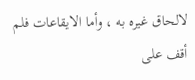لالحاق غيره به ، وأما الايقاعات فلم أقف على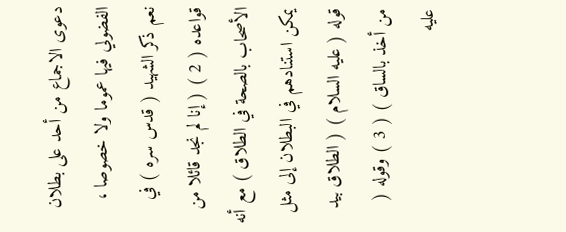دعوى الاجماع من أحد على بطلان الفضولي فيها عموما ولا خصوصا ، نعم ذكر الشهيد ( قدس سره ) في قواعده ( 2 ) ( إنا لم نجد قائلا من الأصحاب بالصحة في الطلاق ) مع أنه يمكن استنادهم في البطلان إلى مثل قوله ( عليه السلام ) ( الطلاق بيد من أخذ بالساق ) ( 3 ) وقوله ( عليه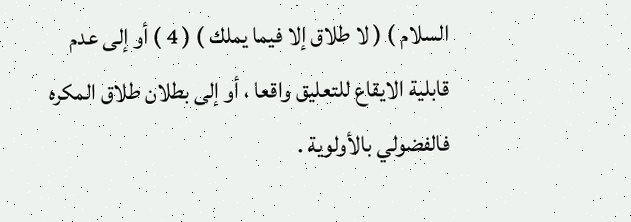السلام ) ( لا طلاق إلا فيما يملك ) ( 4 ) أو إلى عدم قابلية الايقاع للتعليق واقعا ، أو إلى بطلان طلاق المكره فالفضولي بالأولوية .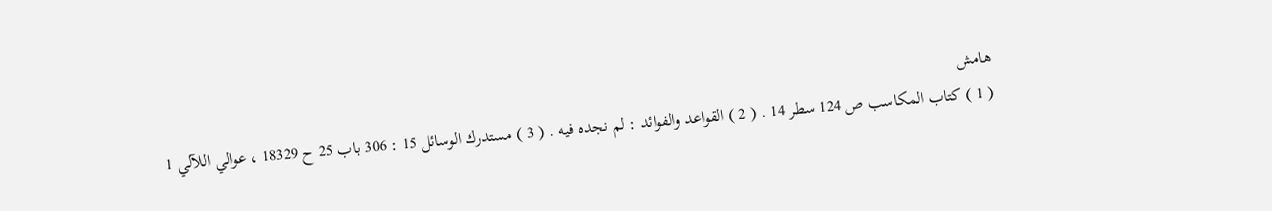هامش
( 1 ) كتاب المكاسب ص 124 سطر 14 . ( 2 ) القواعد والفوائد : لم نجده فيه . ( 3 ) مستدرك الوسائل 15 : 306 باب 25 ح 18329 ، عوالي اللآلي 1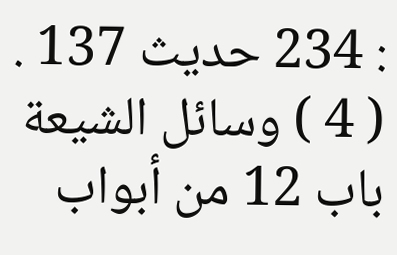: 234 حديث 137 . ( 4 ) وسائل الشيعة باب 12 من أبواب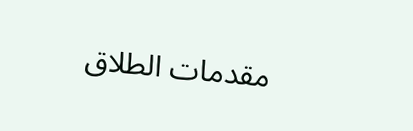مقدمات الطلاق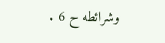وشرائطه ح 6 .